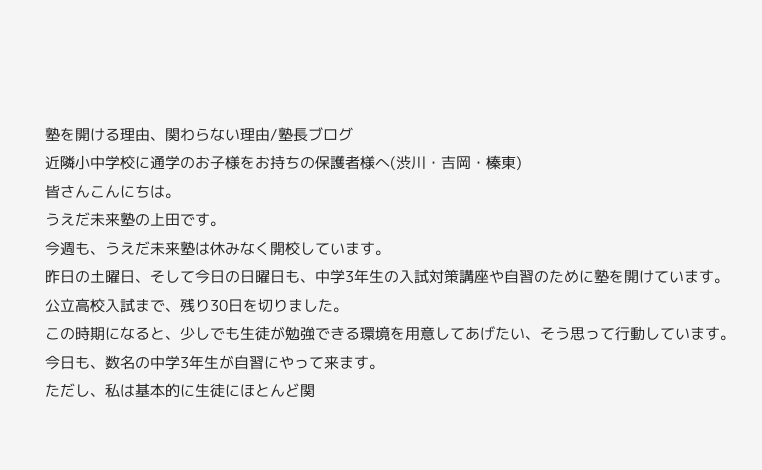塾を開ける理由、関わらない理由/塾長ブログ
近隣小中学校に通学のお子様をお持ちの保護者様へ(渋川・吉岡・榛東)
皆さんこんにちは。
うえだ未来塾の上田です。
今週も、うえだ未来塾は休みなく開校しています。
昨日の土曜日、そして今日の日曜日も、中学3年生の入試対策講座や自習のために塾を開けています。
公立高校入試まで、残り30日を切りました。
この時期になると、少しでも生徒が勉強できる環境を用意してあげたい、そう思って行動しています。
今日も、数名の中学3年生が自習にやって来ます。
ただし、私は基本的に生徒にほとんど関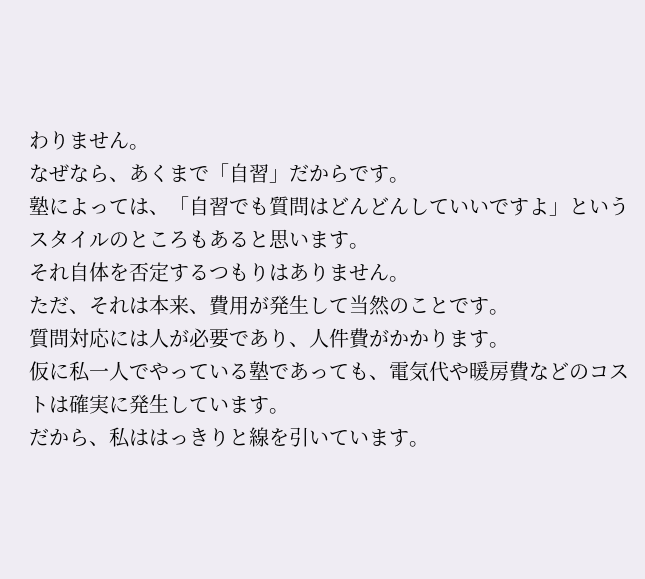わりません。
なぜなら、あくまで「自習」だからです。
塾によっては、「自習でも質問はどんどんしていいですよ」というスタイルのところもあると思います。
それ自体を否定するつもりはありません。
ただ、それは本来、費用が発生して当然のことです。
質問対応には人が必要であり、人件費がかかります。
仮に私一人でやっている塾であっても、電気代や暖房費などのコストは確実に発生しています。
だから、私ははっきりと線を引いています。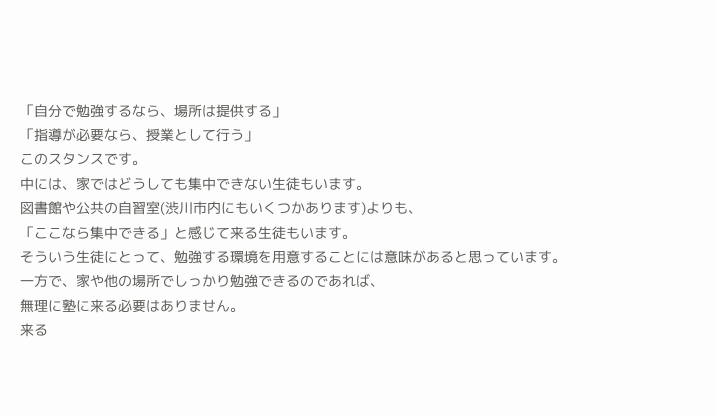「自分で勉強するなら、場所は提供する」
「指導が必要なら、授業として行う」
このスタンスです。
中には、家ではどうしても集中できない生徒もいます。
図書館や公共の自習室(渋川市内にもいくつかあります)よりも、
「ここなら集中できる」と感じて来る生徒もいます。
そういう生徒にとって、勉強する環境を用意することには意味があると思っています。
一方で、家や他の場所でしっかり勉強できるのであれば、
無理に塾に来る必要はありません。
来る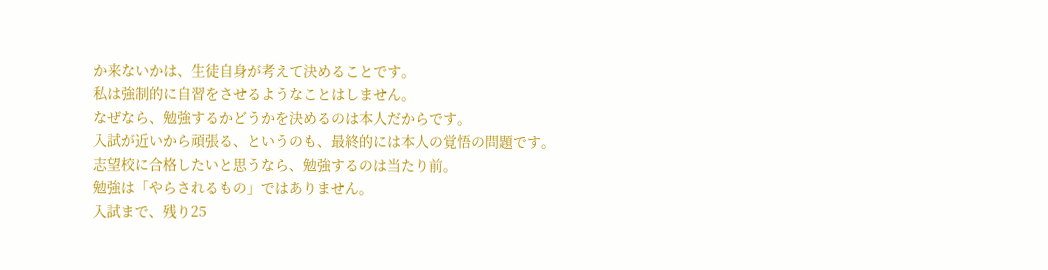か来ないかは、生徒自身が考えて決めることです。
私は強制的に自習をさせるようなことはしません。
なぜなら、勉強するかどうかを決めるのは本人だからです。
入試が近いから頑張る、というのも、最終的には本人の覚悟の問題です。
志望校に合格したいと思うなら、勉強するのは当たり前。
勉強は「やらされるもの」ではありません。
入試まで、残り25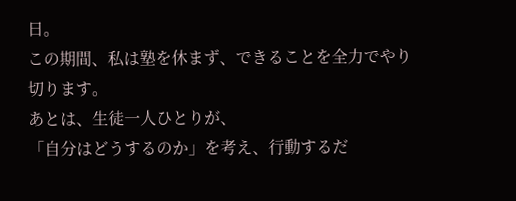日。
この期間、私は塾を休まず、できることを全力でやり切ります。
あとは、生徒一人ひとりが、
「自分はどうするのか」を考え、行動するだ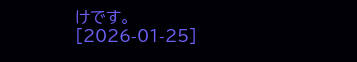けです。
[2026-01-25]